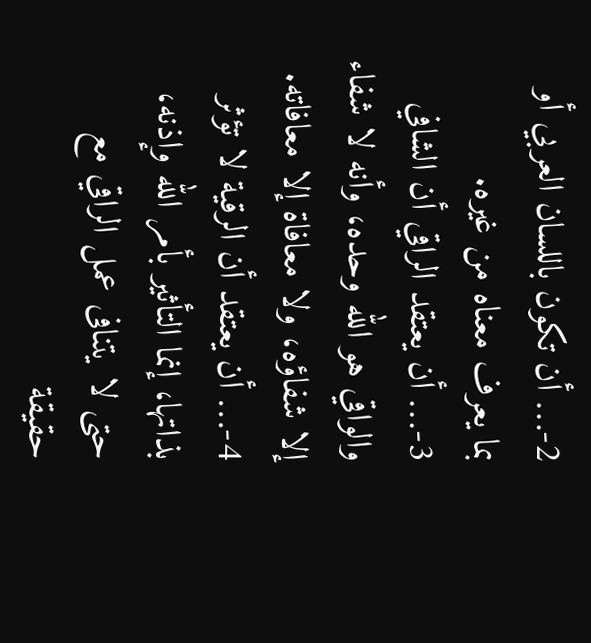2-… أن تكون باللسان العربي أو بما يعرف معناه من غيره.
3-… أن يعتقد الراقي أن الشافي والواقي هو الله وحده، وأنه لا شفاء إلا شفاؤه، ولا معافاة إلا معافاته.
4-… أن يعتقد أن الرقية لا تؤثر بذاتها، إنما التأثير بأمر الله وإذنه، حتى لا يتنافى عمل الراقي مع حقيقة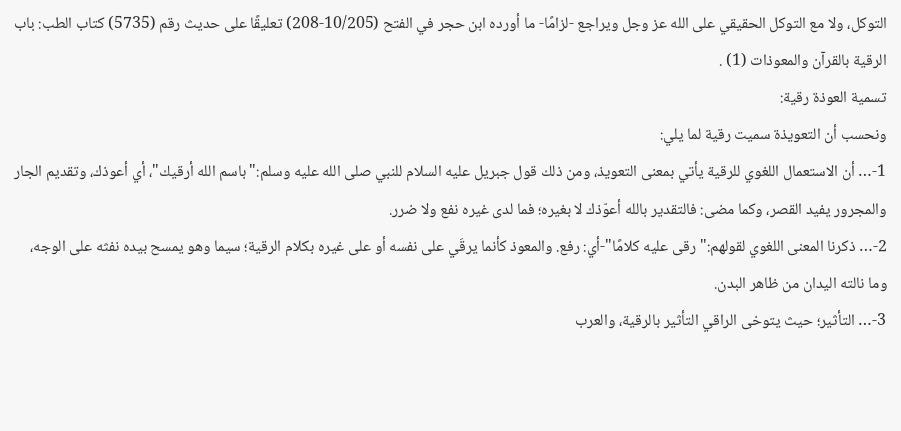التوكل، ولا مع التوكل الحقيقي على الله عز وجل ويراجع -لزامًا- ما أورده ابن حجر في الفتح (10/205-208) تعليقًا على حديث رقم (5735) كتاب الطب: باب الرقية بالقرآن والمعوذات (1) .
تسمية العوذة رقية:
ونحسب أن التعويذة سميت رقية لما يلي:
1-… أن الاستعمال اللغوي للرقية يأتي بمعنى التعويذ، ومن ذلك قول جبريل عليه السلام للنبي صلى الله عليه وسلم:"باسم الله أرقيك"، أي أعوذك، وتقديم الجار والمجرور يفيد القصر، وكما مضى: فالتقدير بالله أعوّذك لا بغيره؛ فما لدى غيره نفع ولا ضرر.
2-… ذكرنا المعنى اللغوي لقولهم:"رقى عليه كلامًا"-أي: رفع. والمعوذ كأنما يرقَي على نفسه أو على غيره بكلام الرقية؛ سيما وهو يمسح بيده نفثه على الوجه، وما نالته اليدان من ظاهر البدن.
3-… التأثير؛ حيث يتوخى الراقي التأثير بالرقية، والعرب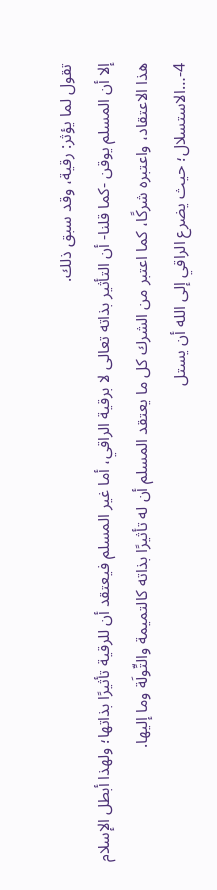تقول لما يؤثر: رقية، وقد سبق ذلك.
إلا أن المسلم يوقن -كما قلنا- أن التأثير بذاته تعالى لا برقية الراقي، أما غير المسلم فيعتقد أن للرقية تأثيرًا بذاتها؛ ولهذا أبطل الإسلام هذا الاعتقاد، واعتبره شركًا، كما اعتبر من الشرك كل ما يعتقد المسلم أن له تأثيرًا بذاته كالتميمة والتِّولَة وما إليها.
4-…الاستسلال؛ حيث يضرع الراقي إلى الله أن يستل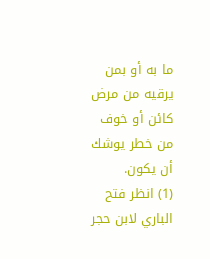ما به أو بمن يرقيه من مرض كائن أو خوف من خطر يوشك أن يكون.
(1) انظر فتح الباري لابن حجر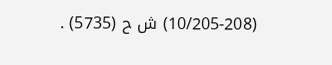(10/205-208) ش ح (5735) .